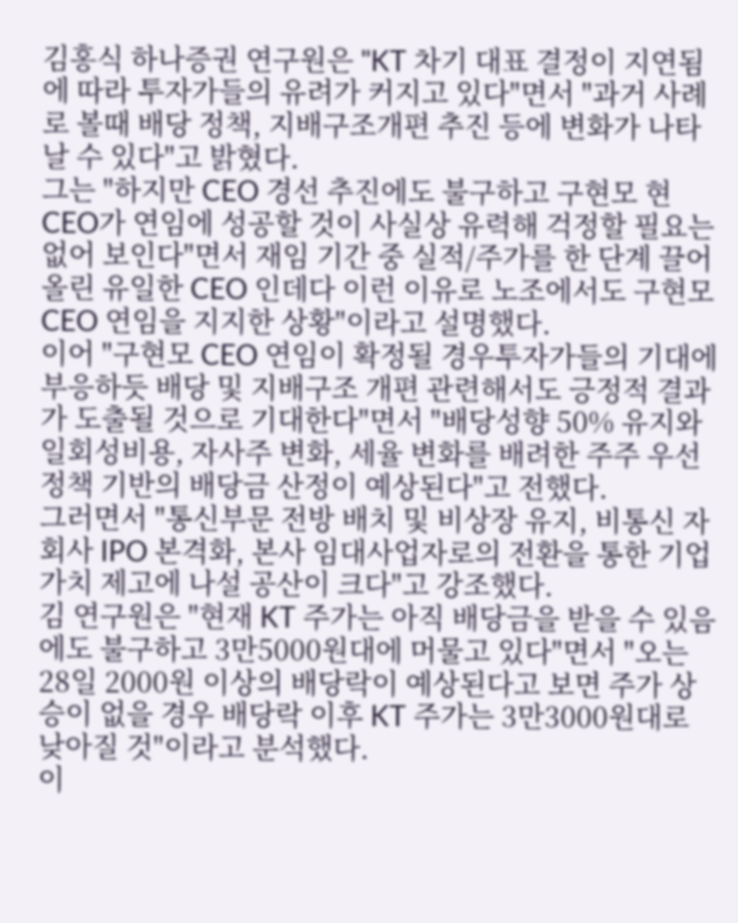김홍식 하나증권 연구원은 "KT 차기 대표 결정이 지연됨에 따라 투자가들의 유려가 커지고 있다"면서 "과거 사례로 볼때 배당 정책, 지배구조개편 추진 등에 변화가 나타날 수 있다"고 밝혔다.
그는 "하지만 CEO 경선 추진에도 불구하고 구현모 현 CEO가 연임에 성공할 것이 사실상 유력해 걱정할 필요는 없어 보인다"면서 재임 기간 중 실적/주가를 한 단계 끌어 올린 유일한 CEO 인데다 이런 이유로 노조에서도 구현모 CEO 연임을 지지한 상황"이라고 설명했다.
이어 "구현모 CEO 연임이 확정될 경우투자가들의 기대에 부응하듯 배당 및 지배구조 개편 관련해서도 긍정적 결과가 도출될 것으로 기대한다"면서 "배당성향 50% 유지와 일회성비용, 자사주 변화, 세율 변화를 배려한 주주 우선 정책 기반의 배당금 산정이 예상된다"고 전했다.
그러면서 "통신부문 전방 배치 및 비상장 유지, 비통신 자회사 IPO 본격화, 본사 임대사업자로의 전환을 통한 기업가치 제고에 나설 공산이 크다"고 강조했다.
김 연구원은 "현재 KT 주가는 아직 배당금을 받을 수 있음에도 불구하고 3만5000원대에 머물고 있다"면서 "오는 28일 2000원 이상의 배당락이 예상된다고 보면 주가 상승이 없을 경우 배당락 이후 KT 주가는 3만3000원대로 낮아질 것"이라고 분석했다.
이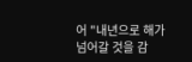어 "내년으로 해가 넘어갈 것을 감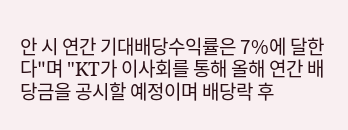안 시 연간 기대배당수익률은 7%에 달한다"며 "KT가 이사회를 통해 올해 연간 배당금을 공시할 예정이며 배당락 후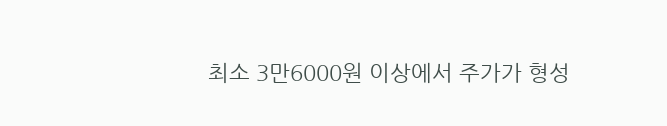최소 3만6000원 이상에서 주가가 형성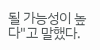될 가능성이 높다"고 말했다.